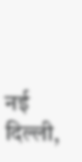नई दिल्ली,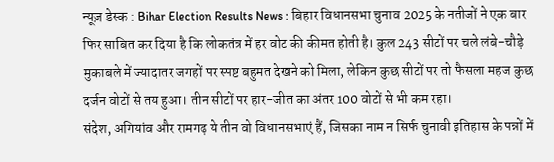न्यूज़ डेस्क : Bihar Election Results News : बिहार विधानसभा चुनाव 2025 के नतीजों ने एक बार फिर साबित कर दिया है कि लोकतंत्र में हर वोट की कीमत होती है। कुल 243 सीटों पर चले लंबे-चौड़े मुकाबले में ज्यादातर जगहों पर स्पष्ट बहुमत देखने को मिला, लेकिन कुछ सीटों पर तो फैसला महज कुछ दर्जन वोटों से तय हुआ। तीन सीटों पर हार-जीत का अंतर 100 वोटों से भी कम रहा।
संदेश, अगियांव और रामगढ़ ये तीन वो विधानसभाएं हैं, जिसका नाम न सिर्फ चुनावी इतिहास के पन्नों में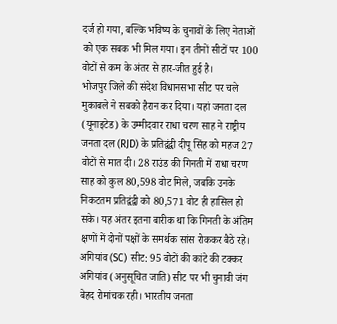दर्ज हो गया, बल्कि भविष्य के चुनावों के लिए नेताओं को एक सबक भी मिल गया। इन तीनों सीटों पर 100 वोटों से कम के अंतर से हार-जीत हुई है।
भोजपुर जिले की संदेश विधानसभा सीट पर चले मुकाबले ने सबको हैरान कर दिया। यहां जनता दल (यूनाइटेड) के उम्मीदवार राधा चरण साह ने राष्ट्रीय जनता दल (RJD) के प्रतिद्वंद्वी दीपू सिंह को महज 27 वोटों से मात दी। 28 राउंड की गिनती में राधा चरण साह को कुल 80,598 वोट मिले, जबकि उनके निकटतम प्रतिद्वंद्वी को 80,571 वोट ही हासिल हो सके। यह अंतर इतना बारीक था कि गिनती के अंतिम क्षणों में दोनों पक्षों के समर्थक सांस रोककर बैठे रहे।
अगियांव (SC) सीट: 95 वोटों की कांटे की टक्कर
अगियांव (अनुसूचित जाति) सीट पर भी चुनावी जंग बेहद रोमांचक रही। भारतीय जनता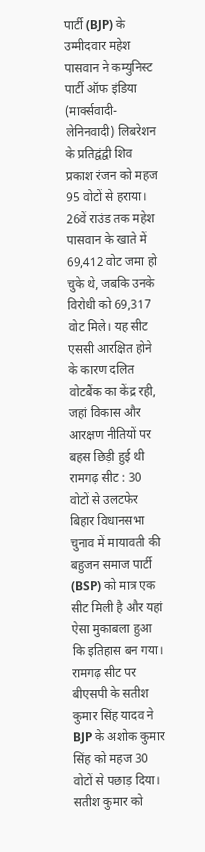पार्टी (BJP) के उम्मीदवार महेश पासवान ने कम्युनिस्ट पार्टी ऑफ इंडिया (मार्क्सवादी-लेनिनवादी) लिबरेशन के प्रतिद्वंद्वी शिव प्रकाश रंजन को महज 95 वोटों से हराया। 26वें राउंड तक महेश पासवान के खाते में 69,412 वोट जमा हो चुके थे, जबकि उनके विरोधी को 69,317 वोट मिले। यह सीट एससी आरक्षित होने के कारण दलित वोटबैंक का केंद्र रही, जहां विकास और आरक्षण नीतियों पर बहस छिड़ी हुई थी
रामगढ़ सीट : 30 वोटों से उलटफेर
बिहार विधानसभा चुनाव में मायावती की बहुजन समाज पार्टी (BSP) को मात्र एक सीट मिली है और यहां ऐसा मुकाबला हुआ कि इतिहास बन गया। रामगढ़ सीट पर बीएसपी के सतीश कुमार सिंह यादव ने BJP के अशोक कुमार सिंह को महज 30 वोटों से पछाड़ दिया। सतीश कुमार को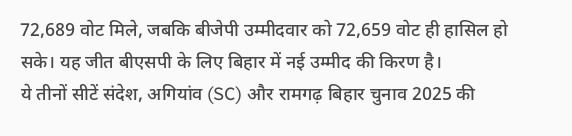72,689 वोट मिले, जबकि बीजेपी उम्मीदवार को 72,659 वोट ही हासिल हो सके। यह जीत बीएसपी के लिए बिहार में नई उम्मीद की किरण है।
ये तीनों सीटें संदेश, अगियांव (SC) और रामगढ़ बिहार चुनाव 2025 की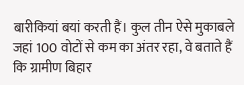बारीकियां बयां करती हैं। कुल तीन ऐसे मुकाबले जहां 100 वोटों से कम का अंतर रहा, वे बताते हैं कि ग्रामीण बिहार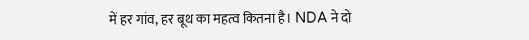में हर गांव, हर बूथ का महत्व कितना है। NDA ने दो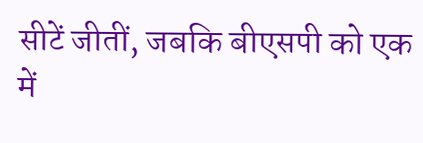सीटें जीतीं, जबकि बीएसपी को एक में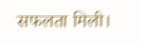सफलता मिली।